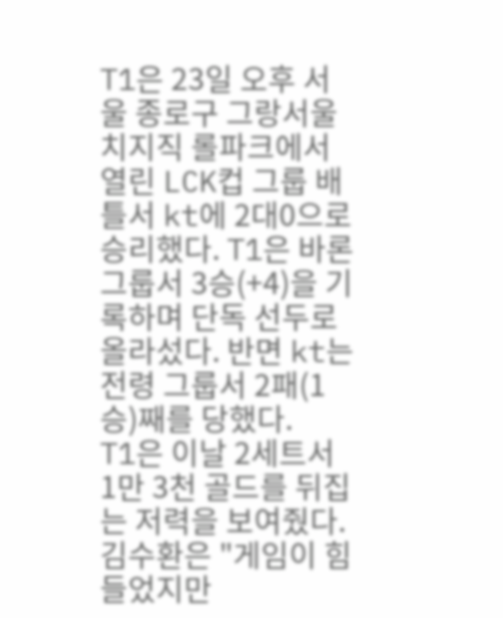T1은 23일 오후 서울 종로구 그랑서울 치지직 롤파크에서 열린 LCK컵 그룹 배틀서 kt에 2대0으로 승리했다. T1은 바론 그룹서 3승(+4)을 기록하며 단독 선두로 올라섰다. 반면 kt는 전령 그룹서 2패(1승)째를 당했다.
T1은 이날 2세트서 1만 3천 골드를 뒤집는 저력을 보여줬다. 김수환은 "게임이 힘들었지만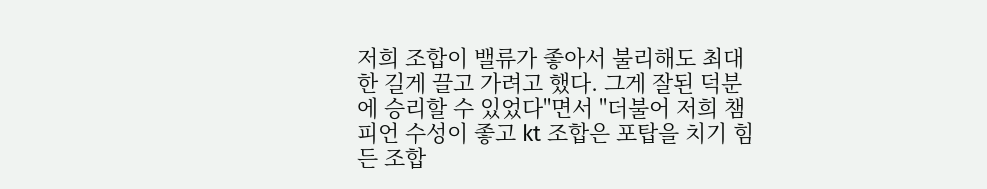저희 조합이 밸류가 좋아서 불리해도 최대한 길게 끌고 가려고 했다. 그게 잘된 덕분에 승리할 수 있었다"면서 "더불어 저희 챔피언 수성이 좋고 kt 조합은 포탑을 치기 힘든 조합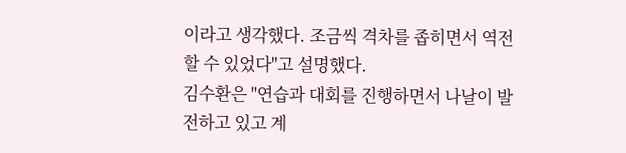이라고 생각했다. 조금씩 격차를 좁히면서 역전할 수 있었다"고 설명했다.
김수환은 "연습과 대회를 진행하면서 나날이 발전하고 있고 계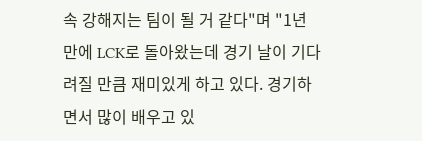속 강해지는 팀이 될 거 같다"며 "1년 만에 LCK로 돌아왔는데 경기 날이 기다려질 만큼 재미있게 하고 있다. 경기하면서 많이 배우고 있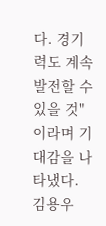다. 경기력도 계속 발전할 수 있을 것"이라며 기대감을 나타냈다.
김용우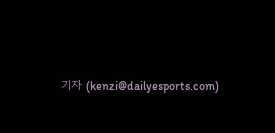기자 (kenzi@dailyesports.com)